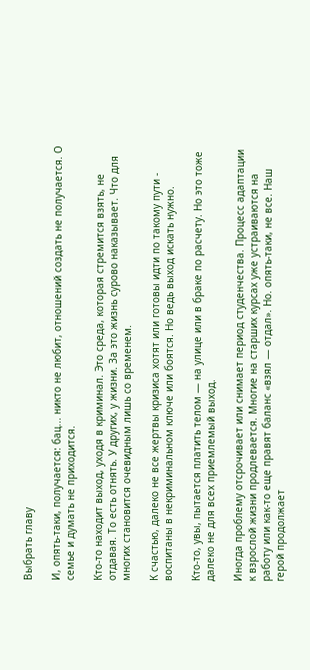Выбрать главу

И, опять-таки, получается: бац... никто не любит, отношений создать не получается. О семье и думать не приходится.

Кто-то находит выход, уходя в криминал. Это среда, которая стремится взять, не отдавая. То есть отнять. У других, у жизни. За это жизнь сурово наказывает. Что для многих становится очевидным лишь со временем.

К счастью, далеко не все жертвы кризиса хотят или готовы идти по такому пути - воспитаны в некриминальном ключе или боятся. Но ведь выход искать нужно.

Кто-то, увы, пытается платить телом — на улице или в браке по расчету. Но это тоже далеко не для всех приемлемый выход.

Иногда проблему отсрочивает или снимает период студенчества. Процесс адаптации к взрослой жизни продлевается. Многие на старших курсах уже устраиваются на работу или как-то еще правят баланс «взял — отдал». Но. опять-таки, не все. Наш герой продолжает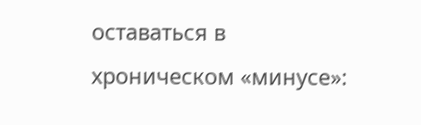оставаться в хроническом «минусе»: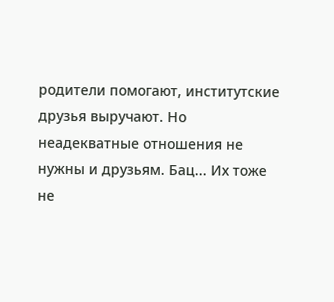родители помогают, институтские друзья выручают. Но неадекватные отношения не нужны и друзьям. Бац... Их тоже не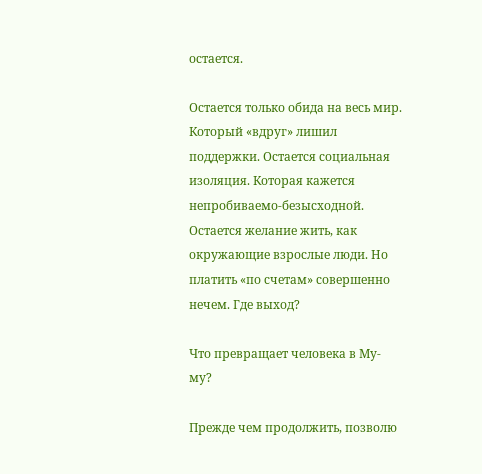остается.

Остается только обида на весь мир. Который «вдруг» лишил поддержки. Остается социальная изоляция. Которая кажется непробиваемо-безысходной. Остается желание жить, как окружающие взрослые люди. Но платить «по счетам» совершенно нечем. Где выход?

Что превращает человека в Му-му?

Прежде чем продолжить, позволю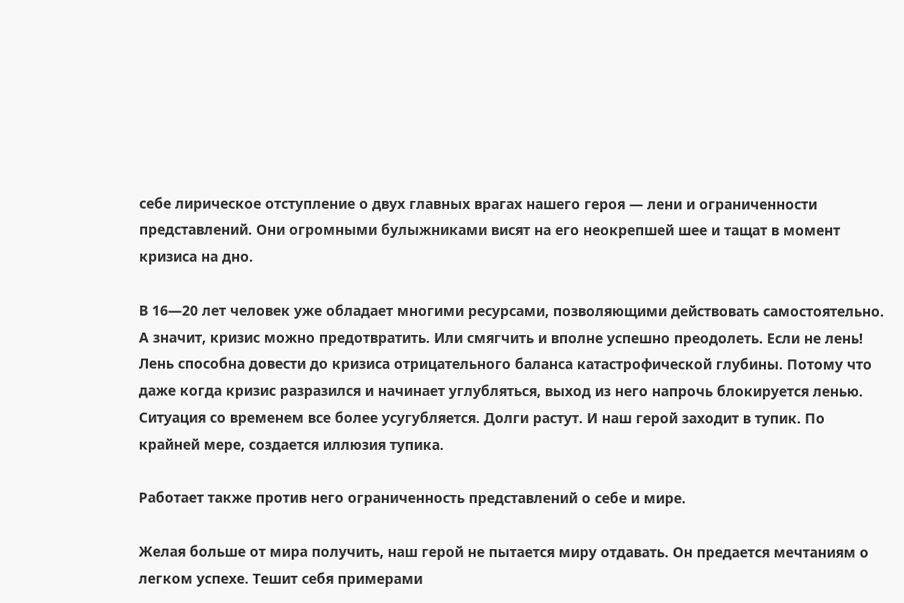себе лирическое отступление о двух главных врагах нашего героя — лени и ограниченности представлений. Они огромными булыжниками висят на его неокрепшей шее и тащат в момент кризиса на дно.

В 16—20 лет человек уже обладает многими ресурсами, позволяющими действовать самостоятельно. А значит, кризис можно предотвратить. Или смягчить и вполне успешно преодолеть. Если не лень! Лень способна довести до кризиса отрицательного баланса катастрофической глубины. Потому что даже когда кризис разразился и начинает углубляться, выход из него напрочь блокируется ленью. Ситуация со временем все более усугубляется. Долги растут. И наш герой заходит в тупик. По крайней мере, создается иллюзия тупика.

Работает также против него ограниченность представлений о себе и мире.

Желая больше от мира получить, наш герой не пытается миру отдавать. Он предается мечтаниям о легком успехе. Тешит себя примерами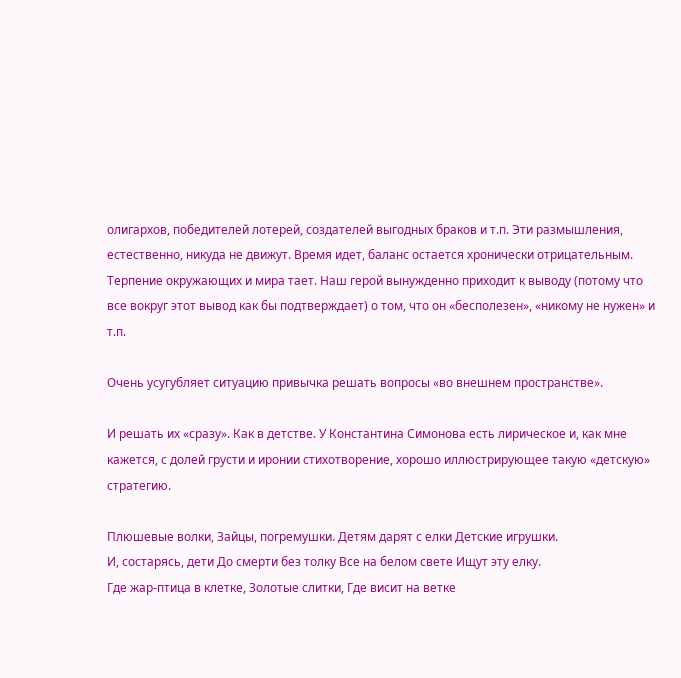олигархов, победителей лотерей, создателей выгодных браков и т.п. Эти размышления, естественно, никуда не движут. Время идет, баланс остается хронически отрицательным. Терпение окружающих и мира тает. Наш герой вынужденно приходит к выводу (потому что все вокруг этот вывод как бы подтверждает) о том, что он «бесполезен», «никому не нужен» и т.п.

Очень усугубляет ситуацию привычка решать вопросы «во внешнем пространстве».

И решать их «сразу». Как в детстве. У Константина Симонова есть лирическое и, как мне кажется, с долей грусти и иронии стихотворение, хорошо иллюстрирующее такую «детскую» стратегию.

Плюшевые волки, Зайцы, погремушки. Детям дарят с елки Детские игрушки.
И, состарясь, дети До смерти без толку Все на белом свете Ищут эту елку.
Где жар-птица в клетке, Золотые слитки, Где висит на ветке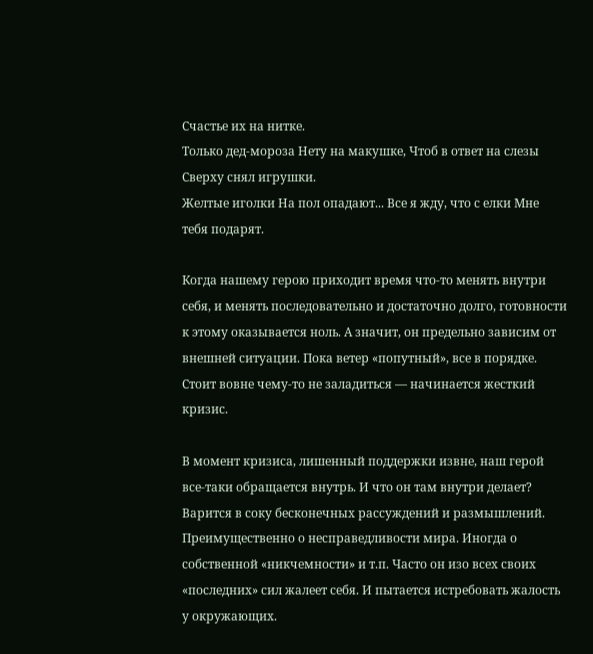Счастье их на нитке.
Только дед-мороза Нету на макушке, Чтоб в ответ на слезы Сверху снял игрушки.
Желтые иголки На пол опадают... Все я жду, что с елки Мне тебя подарят.

Когда нашему герою приходит время что-то менять внутри себя, и менять последовательно и достаточно долго, готовности к этому оказывается ноль. А значит, он предельно зависим от внешней ситуации. Пока ветер «попутный», все в порядке. Стоит вовне чему-то не заладиться — начинается жесткий кризис.

В момент кризиса, лишенный поддержки извне, наш герой все-таки обращается внутрь. И что он там внутри делает? Варится в соку бесконечных рассуждений и размышлений. Преимущественно о несправедливости мира. Иногда о собственной «никчемности» и т.п. Часто он изо всех своих «последних» сил жалеет себя. И пытается истребовать жалость у окружающих.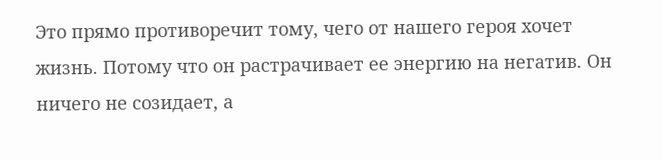Это прямо противоречит тому, чего от нашего героя хочет жизнь. Потому что он растрачивает ее энергию на негатив. Он ничего не созидает, а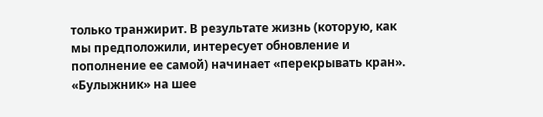только транжирит. В результате жизнь (которую, как мы предположили, интересует обновление и пополнение ее самой) начинает «перекрывать кран». «Булыжник» на шее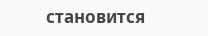становится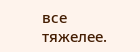все тяжелее.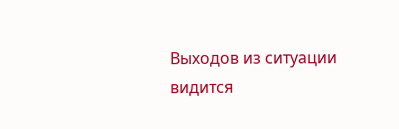Выходов из ситуации видится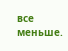все меньше.